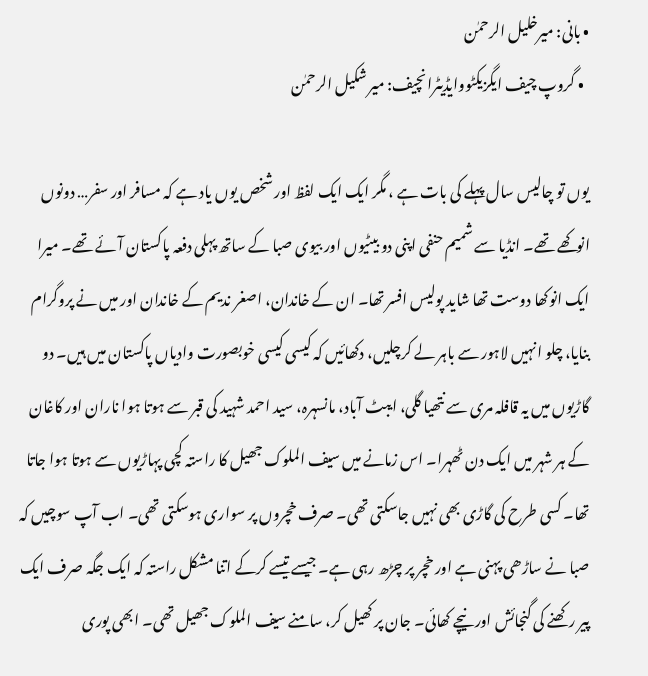• بانی: میرخلیل الرحمٰن
  • گروپ چیف ایگزیکٹووایڈیٹرانچیف: میر شکیل الرحمٰن

یوں تو چالیس سال پہلے کی بات ہے ، مگر ایک ایک لفظ اور شخص یوں یاد ہے کہ مسافر اور سفر… دونوں انوکھے تھے۔ انڈیا سے شمیم حنفی اپنی دو بیٹیوں اور بیوی صبا کے ساتھ پہلی دفعہ پاکستان آئے تھے۔ میرا ایک انوکھا دوست تھا شاید پولیس افسر تھا۔ ان کے خاندان، اصغر ندیم کے خاندان اور میں نے پروگرام بنایا، چلو انہیں لاہور سے باہر لے کرچلیں، دکھائیں کہ کیسی کیسی خوبصورت وادیاں پاکستان میں ہیں۔ دو گاڑیوں میں یہ قافلہ مری سے نتھیا گلی، ایبٹ آباد، مانسہرہ، سید احمد شہید کی قبر سے ہوتا ہوا ناران اور کاغان کے ہر شہر میں ایک دن ٹھہرا۔ اس زمانے میں سیف الملوک جھیل کا راستہ کچی پہاڑیوں سے ہوتا ہوا جاتا تھا۔ کسی طرح کی گاڑی بھی نہیں جاسکتی تھی۔ صرف خچروں پر سواری ہوسکتی تھی۔ اب آپ سوچیں کہ صبا نے ساڑھی پہنی ہے اور خچر پر چڑھ رہی ہے۔ جیسے تیسے کرکے اتنا مشکل راستہ کہ ایک جگہ صرف ایک پیر رکھنے کی گنجائش اور نیچے کھائی۔ جان پر کھیل کر، سامنے سیف الملوک جھیل تھی۔ ابھی پوری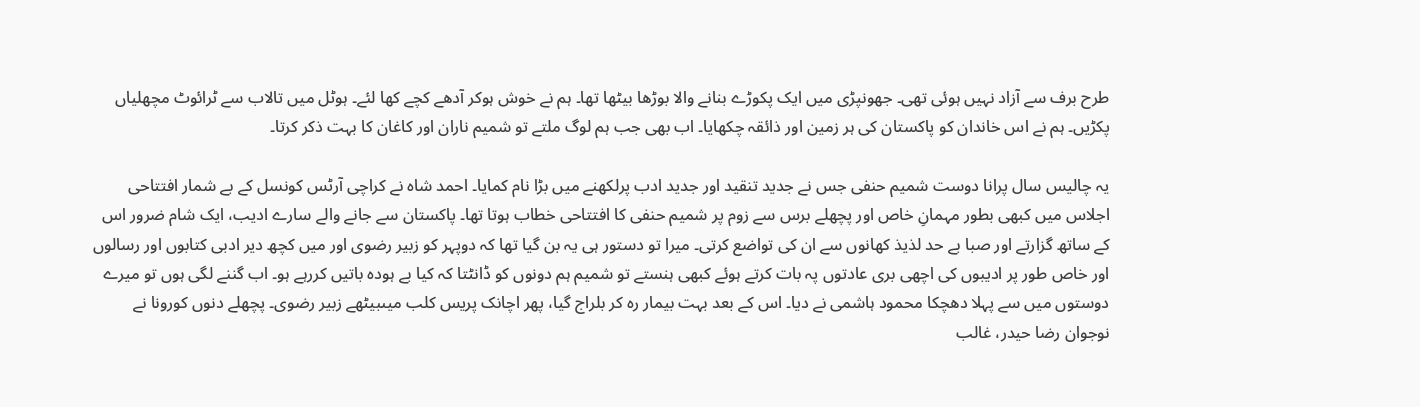طرح برف سے آزاد نہیں ہوئی تھی۔ جھونپڑی میں ایک پکوڑے بنانے والا بوڑھا بیٹھا تھا۔ ہم نے خوش ہوکر آدھے کچے کھا لئے۔ ہوٹل میں تالاب سے ٹرائوٹ مچھلیاں پکڑیں۔ ہم نے اس خاندان کو پاکستان کی ہر زمین اور ذائقہ چکھایا۔ اب بھی جب ہم لوگ ملتے تو شمیم ناران اور کاغان کا بہت ذکر کرتا۔

یہ چالیس سال پرانا دوست شمیم حنفی جس نے جدید تنقید اور جدید ادب پرلکھنے میں بڑا نام کمایا۔ احمد شاہ نے کراچی آرٹس کونسل کے بے شمار افتتاحی اجلاس میں کبھی بطور مہمانِ خاص اور پچھلے برس سے زوم پر شمیم حنفی کا افتتاحی خطاب ہوتا تھا۔ پاکستان سے جانے والے سارے ادیب، ایک شام ضرور اس کے ساتھ گزارتے اور صبا بے حد لذیذ کھانوں سے ان کی تواضع کرتی۔ میرا تو دستور ہی یہ بن گیا تھا کہ دوپہر کو زبیر رضوی اور میں کچھ دیر ادبی کتابوں اور رسالوں اور خاص طور پر ادیبوں کی اچھی بری عادتوں پہ بات کرتے ہوئے کبھی ہنستے تو شمیم ہم دونوں کو ڈانٹتا کہ کیا بے ہودہ باتیں کررہے ہو۔ اب گننے لگی ہوں تو میرے دوستوں میں سے پہلا دھچکا محمود ہاشمی نے دیا۔ اس کے بعد بہت بیمار رہ کر بلراج گیا، پھر اچانک پریس کلب میںبیٹھے زبیر رضوی۔ پچھلے دنوں کورونا نے نوجوان رضا حیدر، غالب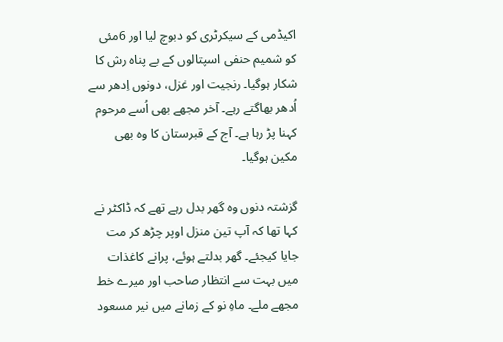اکیڈمی کے سیکرٹری کو دبوچ لیا اور 6مئی کو شمیم حنفی اسپتالوں کے بے پناہ رش کا شکار ہوگیا۔ رنجیت اور غزل، دونوں اِدھر سے اُدھر بھاگتے رہے۔ آخر مجھے بھی اُسے مرحوم کہنا پڑ رہا ہے۔ آج کے قبرستان کا وہ بھی مکین ہوگیا۔

گزشتہ دنوں وہ گھر بدل رہے تھے کہ ڈاکٹر نے کہا تھا کہ آپ تین منزل اوپر چڑھ کر مت جایا کیجئے۔ گھر بدلتے ہوئے، پرانے کاغذات میں بہت سے انتظار صاحب اور میرے خط مجھے ملے۔ ماہِ نو کے زمانے میں نیر مسعود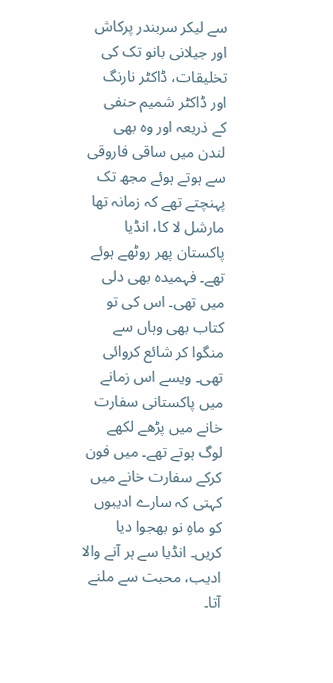سے لیکر سربندر پرکاش اور جیلانی بانو تک کی تخلیقات، ڈاکٹر نارنگ اور ڈاکٹر شمیم حنفی کے ذریعہ اور وہ بھی لندن میں ساقی فاروقی سے ہوتے ہوئے مجھ تک پہنچتے تھے کہ زمانہ تھا مارشل لا کا، انڈیا پاکستان پھر روٹھے ہوئے تھے۔ فہمیدہ بھی دلی میں تھی۔ اس کی تو کتاب بھی وہاں سے منگوا کر شائع کروائی تھی۔ ویسے اس زمانے میں پاکستانی سفارت خانے میں پڑھے لکھے لوگ ہوتے تھے۔ میں فون کرکے سفارت خانے میں کہتی کہ سارے ادیبوں کو ماہِ نو بھجوا دیا کریں۔ انڈیا سے ہر آنے والا ادیب، محبت سے ملنے آتا۔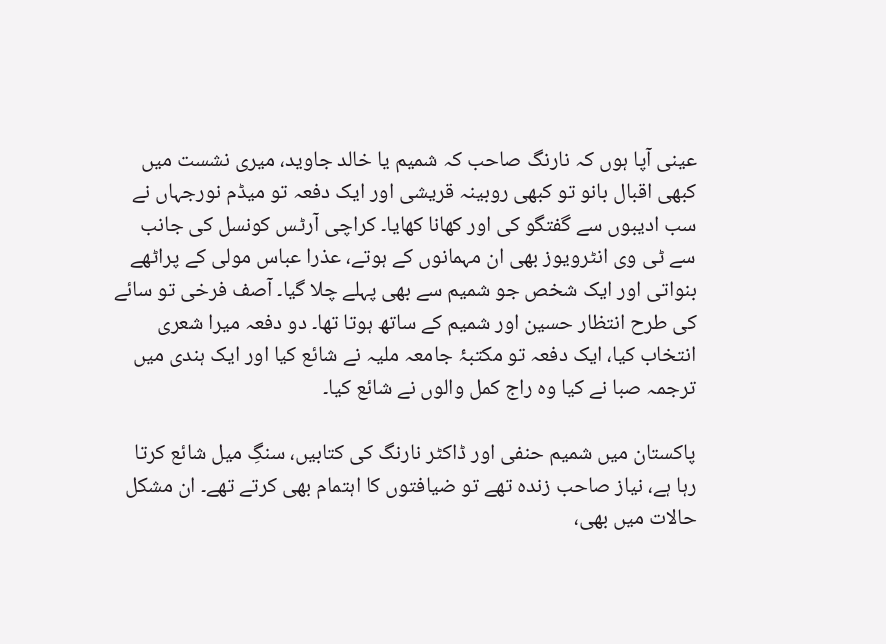عینی آپا ہوں کہ نارنگ صاحب کہ شمیم یا خالد جاوید، میری نشست میں کبھی اقبال بانو تو کبھی روبینہ قریشی اور ایک دفعہ تو میڈم نورجہاں نے سب ادیبوں سے گفتگو کی اور کھانا کھایا۔ کراچی آرٹس کونسل کی جانب سے ٹی وی انٹرویوز بھی ان مہمانوں کے ہوتے، عذرا عباس مولی کے پراٹھے بنواتی اور ایک شخص جو شمیم سے بھی پہلے چلا گیا۔ آصف فرخی تو سائے کی طرح انتظار حسین اور شمیم کے ساتھ ہوتا تھا۔ دو دفعہ میرا شعری انتخاب کیا، ایک دفعہ تو مکتبۂ جامعہ ملیہ نے شائع کیا اور ایک ہندی میں ترجمہ صبا نے کیا وہ راج کمل والوں نے شائع کیا۔

پاکستان میں شمیم حنفی اور ڈاکٹر نارنگ کی کتابیں، سنگِ میل شائع کرتا رہا ہے، نیاز صاحب زندہ تھے تو ضیافتوں کا اہتمام بھی کرتے تھے۔ ان مشکل حالات میں بھی،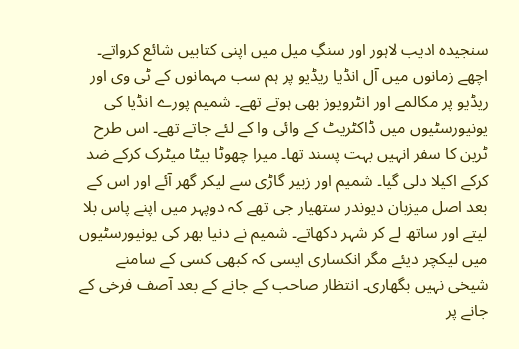سنجیدہ ادیب لاہور اور سنگِ میل میں اپنی کتابیں شائع کرواتے۔ اچھے زمانوں میں آل انڈیا ریڈیو پر ہم سب مہمانوں کے ٹی وی اور ریڈیو پر مکالمے اور انٹرویوز بھی ہوتے تھے۔ شمیم پورے انڈیا کی یونیورسٹیوں میں ڈاکٹریٹ کے وائی وا کے لئے جاتے تھے۔ اس طرح ٹرین کا سفر انہیں بہت پسند تھا۔ میرا چھوٹا بیٹا میٹرک کرکے ضد کرکے اکیلا دلی گیا۔ شمیم اور زبیر گاڑی سے لیکر گھر آئے اور اس کے بعد اصل میزبان دیوندر ستھیار جی تھے کہ دوپہر میں اپنے پاس بلا لیتے اور ساتھ لے کر شہر دکھاتے۔ شمیم نے دنیا بھر کی یونیورسٹیوں میں لیکچر دیئے مگر انکساری ایسی کہ کبھی کسی کے سامنے شیخی نہیں بگھاری۔ انتظار صاحب کے جانے کے بعد آصف فرخی کے جانے پر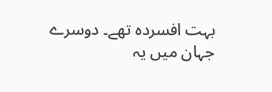بہت افسردہ تھے۔ دوسرے جہان میں یہ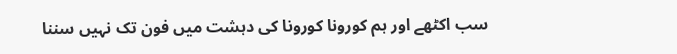سب اکٹھے اور ہم کورونا کورونا کی دہشت میں فون تک نہیں سننا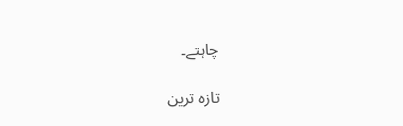چاہتے۔

تازہ ترین